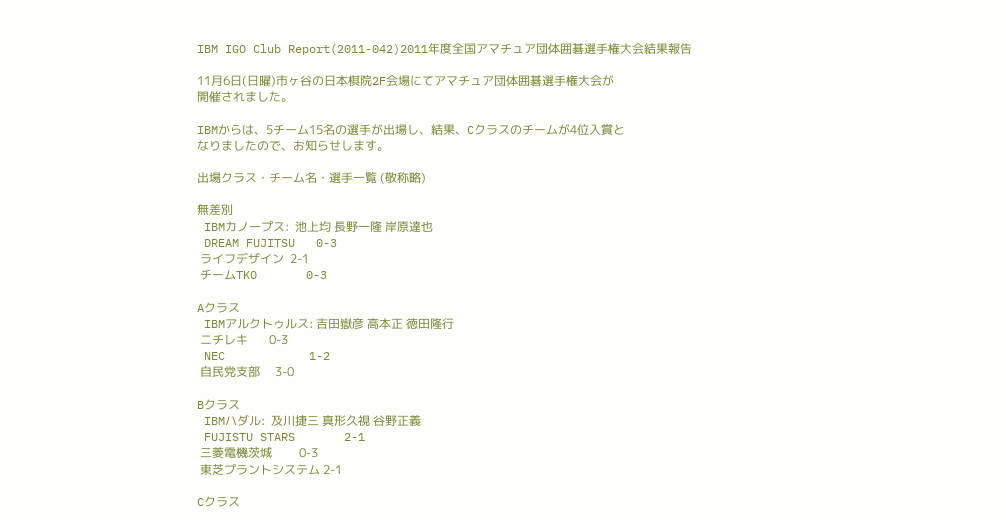IBM IGO Club Report(2011-042)2011年度全国アマチュア団体囲碁選手権大会結果報告

11月6日(日曜)市ヶ谷の日本棋院2F会場にてアマチュア団体囲碁選手権大会が
開催されました。

IBMからは、5チーム15名の選手が出場し、結果、Cクラスのチームが4位入賞と
なりましたので、お知らせします。

出場クラス・チーム名・選手一覧 (敬称略)

無差別
 IBMカノープス:  池上均 長野一隆 岸原達也
 DREAM FUJITSU   0-3
 ライフデザイン  2-1
 チームTKO       0-3

Aクラス
 IBMアルクトゥルス: 吉田嶽彦 高本正 徳田隆行
 ニチレキ       0-3
 NEC            1-2
 自民党支部     3-0

Bクラス
 IBMハダル:  及川捷三 真形久視 谷野正義
 FUJISTU STARS       2-1
 三菱電機茨城         0-3
 東芝プラントシステム 2-1

Cクラス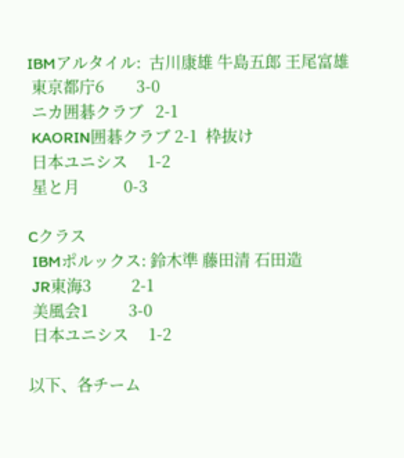IBMアルタイル:  古川康雄 牛島五郎 王尾富雄
 東京都庁6        3-0
 ニカ囲碁クラブ   2-1
 KAORIN囲碁クラブ 2-1  枠抜け
 日本ユニシス     1-2
 星と月           0-3

Cクラス
 IBMポルックス: 鈴木準 藤田清 石田造
 JR東海3          2-1
 美風会1          3-0
 日本ユニシス     1-2

以下、各チーム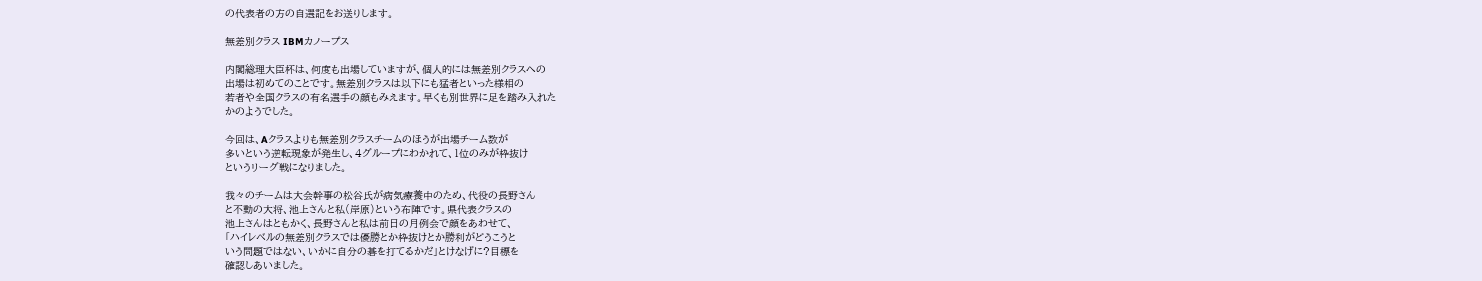の代表者の方の自選記をお送りします。

無差別クラス IBMカノープス

内閣総理大臣杯は、何度も出場していますが、個人的には無差別クラスへの
出場は初めてのことです。無差別クラスは以下にも猛者といった様相の
若者や全国クラスの有名選手の顔もみえます。早くも別世界に足を踏み入れた
かのようでした。

今回は、Aクラスよりも無差別クラスチームのほうが出場チーム数が
多いという逆転現象が発生し、4グループにわかれて、1位のみが枠抜け
というリーグ戦になりました。

我々のチームは大会幹事の松谷氏が病気療養中のため、代役の長野さん
と不動の大将、池上さんと私(岸原)という布陣です。県代表クラスの
池上さんはともかく、長野さんと私は前日の月例会で顔をあわせて、
「ハイレベルの無差別クラスでは優勝とか枠抜けとか勝利がどうこうと
いう問題ではない、いかに自分の碁を打てるかだ」とけなげに?目標を
確認しあいました。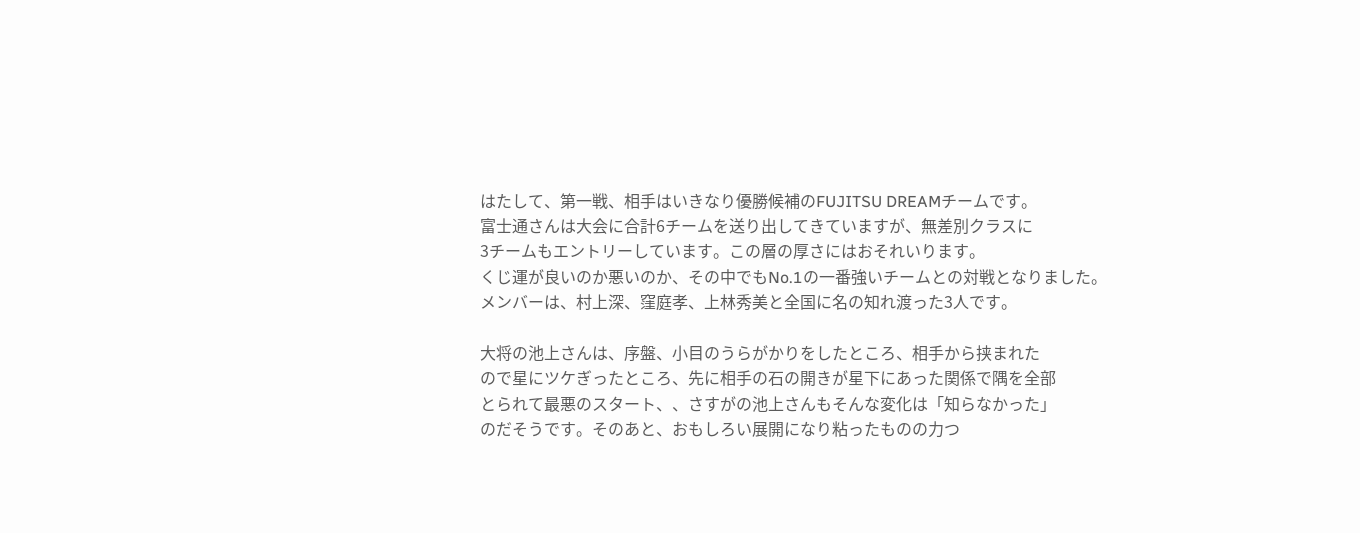はたして、第一戦、相手はいきなり優勝候補のFUJITSU DREAMチームです。
富士通さんは大会に合計6チームを送り出してきていますが、無差別クラスに
3チームもエントリーしています。この層の厚さにはおそれいります。
くじ運が良いのか悪いのか、その中でもNo.1の一番強いチームとの対戦となりました。
メンバーは、村上深、窪庭孝、上林秀美と全国に名の知れ渡った3人です。

大将の池上さんは、序盤、小目のうらがかりをしたところ、相手から挟まれた
ので星にツケぎったところ、先に相手の石の開きが星下にあった関係で隅を全部
とられて最悪のスタート、、さすがの池上さんもそんな変化は「知らなかった」
のだそうです。そのあと、おもしろい展開になり粘ったものの力つ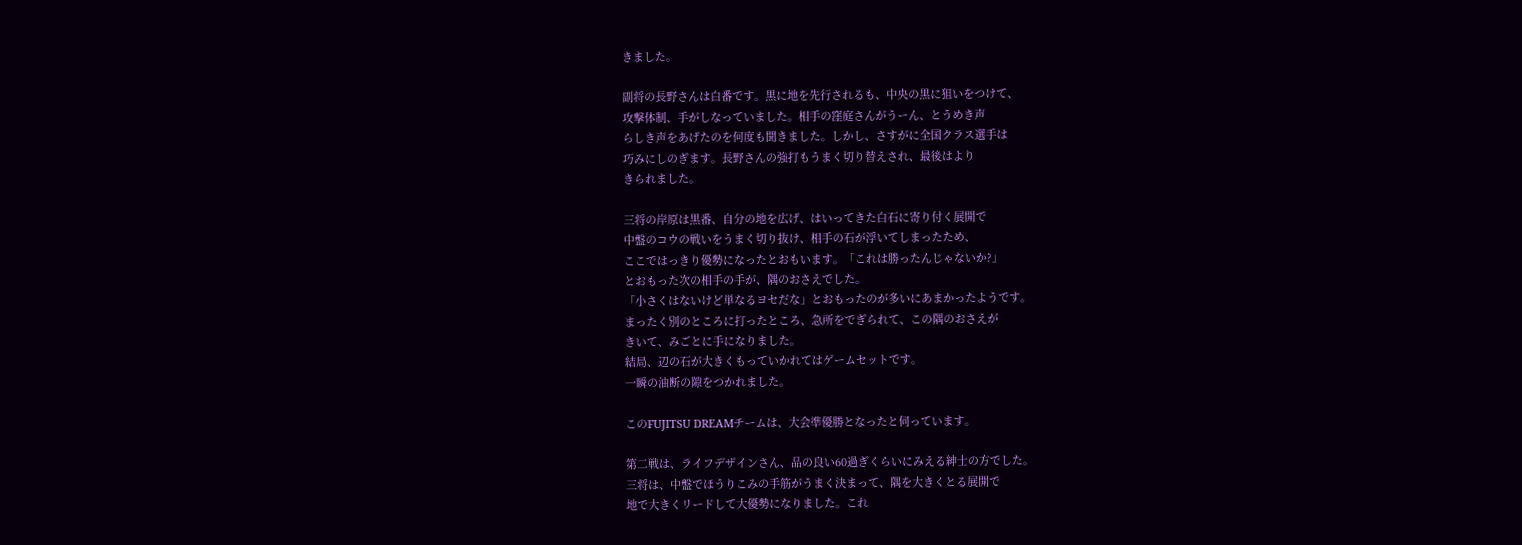きました。

副将の長野さんは白番です。黒に地を先行されるも、中央の黒に狙いをつけて、
攻撃体制、手がしなっていました。相手の窪庭さんがうーん、とうめき声
らしき声をあげたのを何度も聞きました。しかし、さすがに全国クラス選手は
巧みにしのぎます。長野さんの強打もうまく切り替えされ、最後はより
きられました。

三将の岸原は黒番、自分の地を広げ、はいってきた白石に寄り付く展開で
中盤のコウの戦いをうまく切り抜け、相手の石が浮いてしまったため、
ここではっきり優勢になったとおもいます。「これは勝ったんじゃないか?」
とおもった次の相手の手が、隅のおさえでした。
「小さくはないけど単なるヨセだな」とおもったのが多いにあまかったようです。
まったく別のところに打ったところ、急所をでぎられて、この隅のおさえが
きいて、みごとに手になりました。
結局、辺の石が大きくもっていかれてはゲームセットです。
一瞬の油断の隙をつかれました。

このFUJITSU DREAMチームは、大会準優勝となったと伺っています。

第二戦は、ライフデザインさん、品の良い60過ぎくらいにみえる紳士の方でした。
三将は、中盤でほうりこみの手筋がうまく決まって、隅を大きくとる展開で
地で大きくリードして大優勢になりました。これ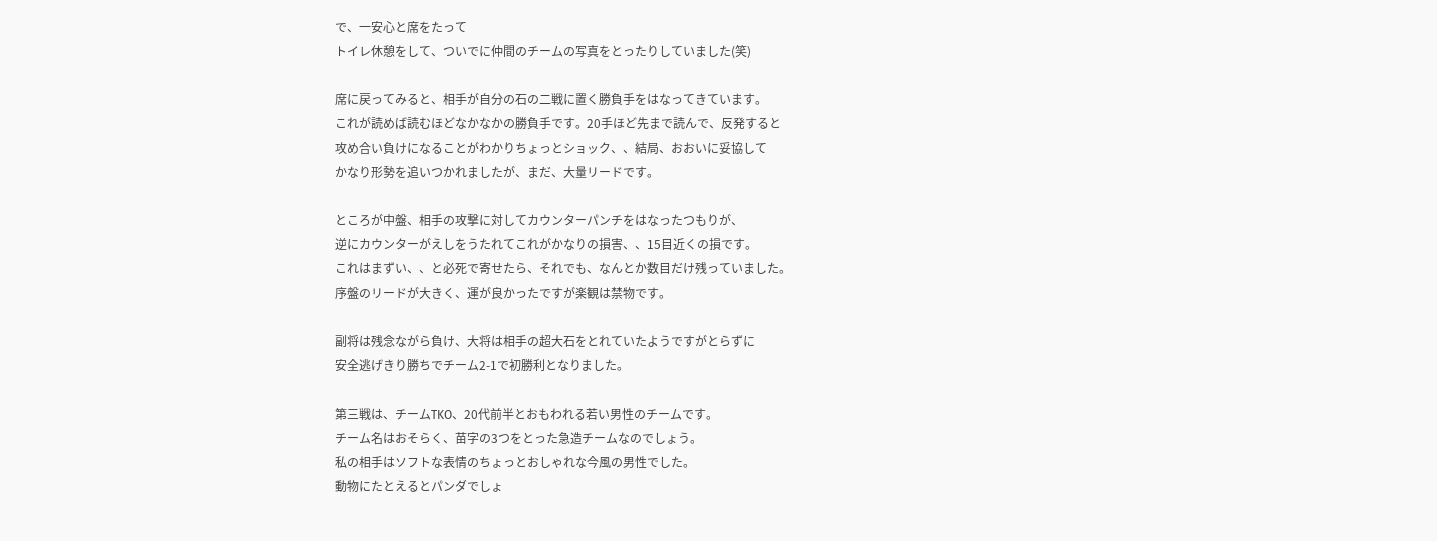で、一安心と席をたって
トイレ休憩をして、ついでに仲間のチームの写真をとったりしていました(笑)

席に戻ってみると、相手が自分の石の二戦に置く勝負手をはなってきています。
これが読めば読むほどなかなかの勝負手です。20手ほど先まで読んで、反発すると
攻め合い負けになることがわかりちょっとショック、、結局、おおいに妥協して
かなり形勢を追いつかれましたが、まだ、大量リードです。

ところが中盤、相手の攻撃に対してカウンターパンチをはなったつもりが、
逆にカウンターがえしをうたれてこれがかなりの損害、、15目近くの損です。
これはまずい、、と必死で寄せたら、それでも、なんとか数目だけ残っていました。
序盤のリードが大きく、運が良かったですが楽観は禁物です。

副将は残念ながら負け、大将は相手の超大石をとれていたようですがとらずに
安全逃げきり勝ちでチーム2-1で初勝利となりました。

第三戦は、チームTKO、20代前半とおもわれる若い男性のチームです。
チーム名はおそらく、苗字の3つをとった急造チームなのでしょう。
私の相手はソフトな表情のちょっとおしゃれな今風の男性でした。
動物にたとえるとパンダでしょ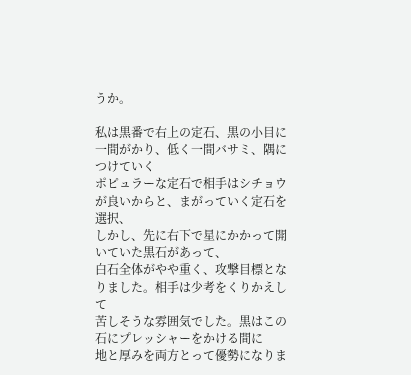うか。

私は黒番で右上の定石、黒の小目に一間がかり、低く一間バサミ、隅につけていく
ポピュラーな定石で相手はシチョウが良いからと、まがっていく定石を選択、
しかし、先に右下で星にかかって開いていた黒石があって、
白石全体がやや重く、攻撃目標となりました。相手は少考をくりかえして
苦しそうな雰囲気でした。黒はこの石にプレッシャーをかける間に
地と厚みを両方とって優勢になりま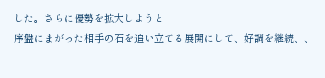した。さらに優勢を拡大しようと
序盤にまがった相手の石を追い立てる展開にして、好調を継続、、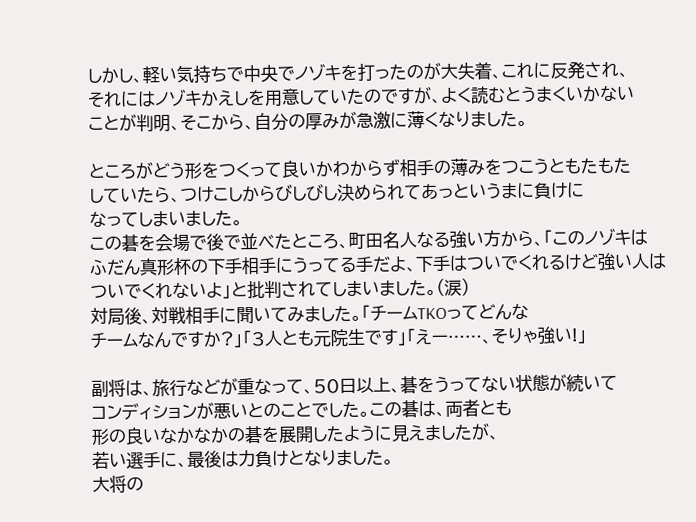しかし、軽い気持ちで中央でノゾキを打ったのが大失着、これに反発され、
それにはノゾキかえしを用意していたのですが、よく読むとうまくいかない
ことが判明、そこから、自分の厚みが急激に薄くなりました。

ところがどう形をつくって良いかわからず相手の薄みをつこうともたもた
していたら、つけこしからびしびし決められてあっというまに負けに
なってしまいました。
この碁を会場で後で並べたところ、町田名人なる強い方から、「このノゾキは
ふだん真形杯の下手相手にうってる手だよ、下手はついでくれるけど強い人は
ついでくれないよ」と批判されてしまいました。(涙)
対局後、対戦相手に聞いてみました。「チームTKOってどんな
チームなんですか?」「3人とも元院生です」「えー……、そりゃ強い!」

副将は、旅行などが重なって、50日以上、碁をうってない状態が続いて
コンディションが悪いとのことでした。この碁は、両者とも
形の良いなかなかの碁を展開したように見えましたが、
若い選手に、最後は力負けとなりました。
大将の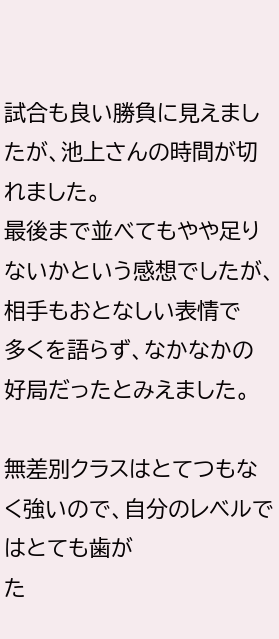試合も良い勝負に見えましたが、池上さんの時間が切れました。
最後まで並べてもやや足りないかという感想でしたが、相手もおとなしい表情で
多くを語らず、なかなかの好局だったとみえました。

無差別クラスはとてつもなく強いので、自分のレベルではとても歯が
た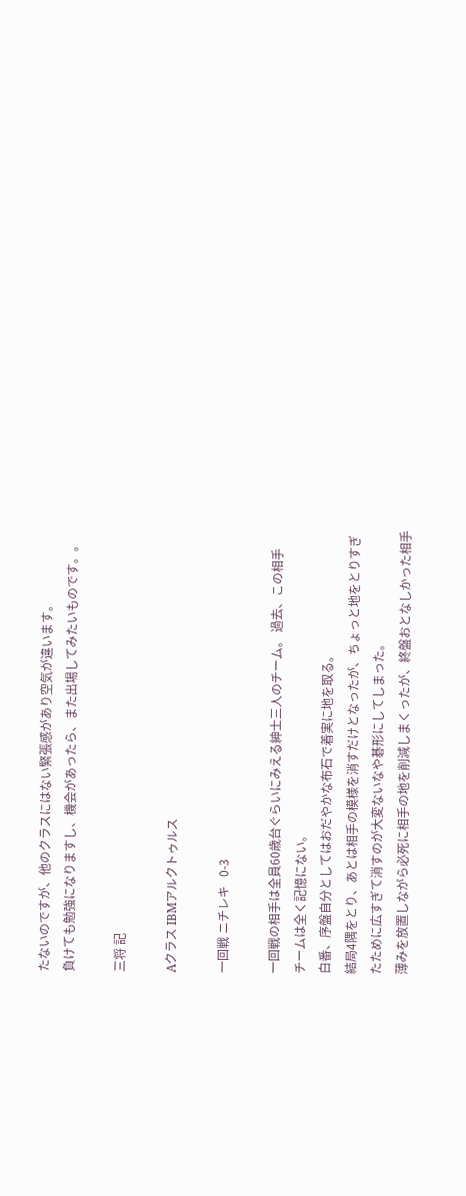たないのですが、他のクラスにはない緊張感があり空気が違います。
負けても勉強になりますし、機会があったら、また出場してみたいものです。。

三将 記

Aクラス IBMアルクトゥルス

一回戦 ニチレキ   0-3

一回戦の相手は全員60歳台ぐらいにみえる紳士三人のチーム。 過去、この相手
チームは全く記憶にない。
白番、序盤自分としてはおだやかな布石で着実に地を取る。
結局4隅をとり、あとは相手の模様を消すだけとなったが、ちょっと地をとりすぎ
たために広すぎて消すのが大変ないなや碁形にしてしまった。
薄みを放置しながら必死に相手の地を削減しまくったが、終盤おとなしかった相手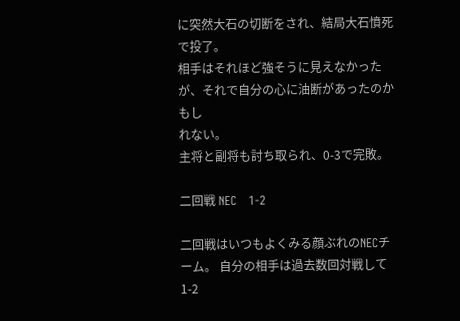に突然大石の切断をされ、結局大石憤死で投了。
相手はそれほど強そうに見えなかったが、それで自分の心に油断があったのかもし
れない。
主将と副将も討ち取られ、0-3で完敗。

二回戦 NEC   1-2

二回戦はいつもよくみる顔ぶれのNECチーム。 自分の相手は過去数回対戦して1-2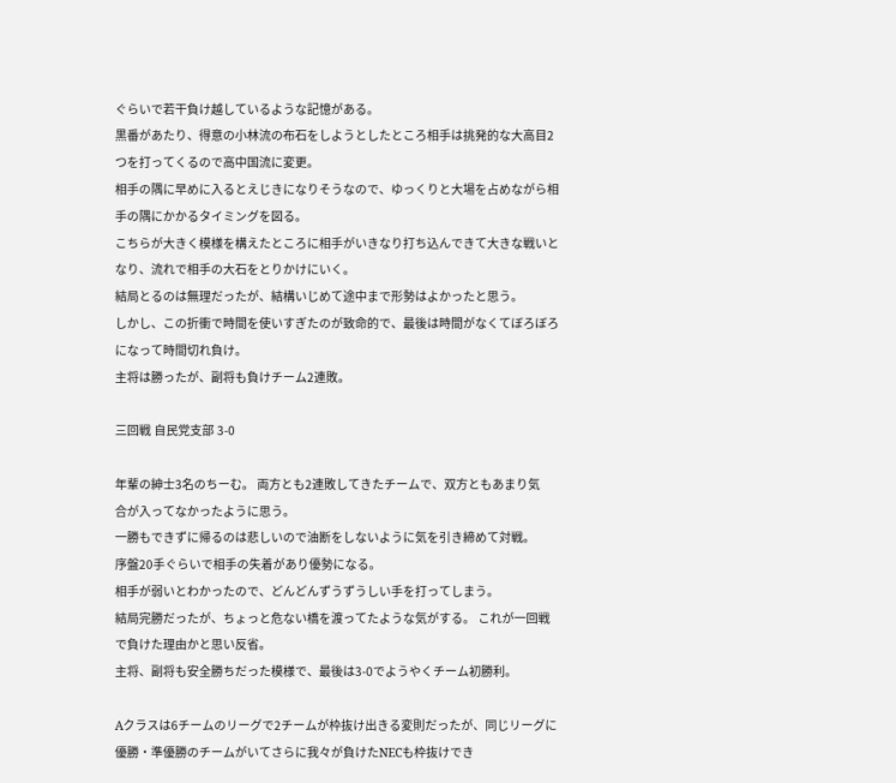ぐらいで若干負け越しているような記憶がある。
黒番があたり、得意の小林流の布石をしようとしたところ相手は挑発的な大高目2
つを打ってくるので高中国流に変更。
相手の隅に早めに入るとえじきになりそうなので、ゆっくりと大場を占めながら相
手の隅にかかるタイミングを図る。
こちらが大きく模様を構えたところに相手がいきなり打ち込んできて大きな戦いと
なり、流れで相手の大石をとりかけにいく。
結局とるのは無理だったが、結構いじめて途中まで形勢はよかったと思う。
しかし、この折衝で時間を使いすぎたのが致命的で、最後は時間がなくてぼろぼろ
になって時間切れ負け。
主将は勝ったが、副将も負けチーム2連敗。

三回戦 自民党支部 3-0

年輩の紳士3名のちーむ。 両方とも2連敗してきたチームで、双方ともあまり気
合が入ってなかったように思う。
一勝もできずに帰るのは悲しいので油断をしないように気を引き締めて対戦。
序盤20手ぐらいで相手の失着があり優勢になる。
相手が弱いとわかったので、どんどんずうずうしい手を打ってしまう。
結局完勝だったが、ちょっと危ない橋を渡ってたような気がする。 これが一回戦
で負けた理由かと思い反省。
主将、副将も安全勝ちだった模様で、最後は3-0でようやくチーム初勝利。

Aクラスは6チームのリーグで2チームが枠抜け出きる変則だったが、同じリーグに
優勝・準優勝のチームがいてさらに我々が負けたNECも枠抜けでき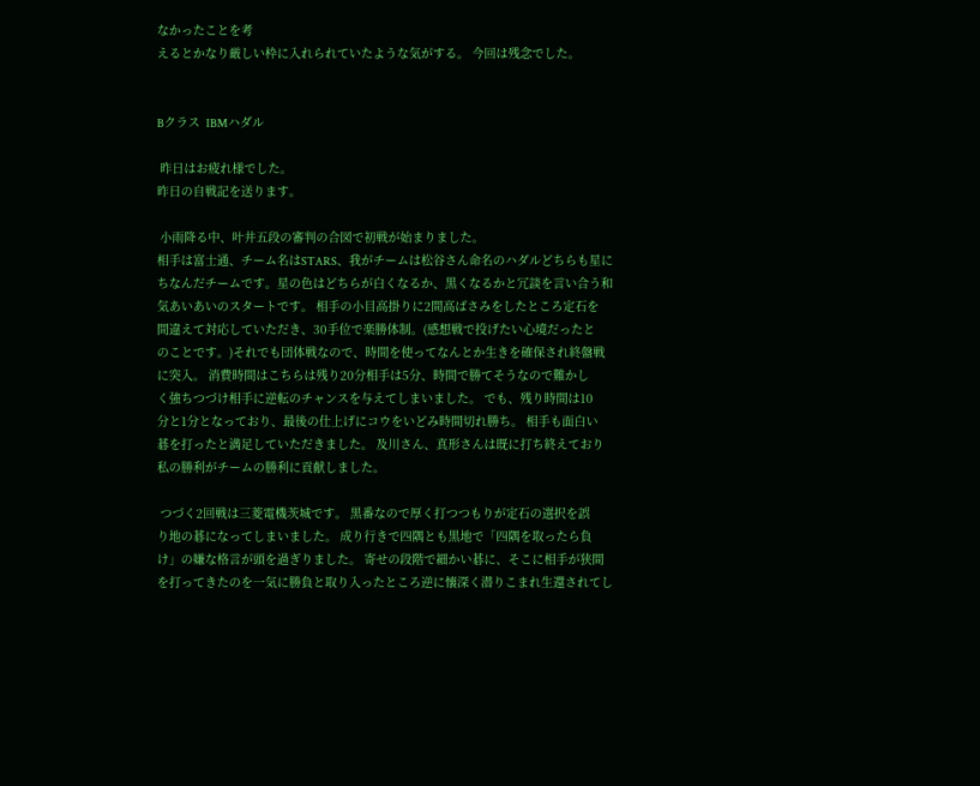なかったことを考
えるとかなり厳しい枠に入れられていたような気がする。 今回は残念でした。


Bクラス  IBMハダル

 昨日はお疲れ様でした。
昨日の自戦記を送ります。

 小雨降る中、叶井五段の審判の合図で初戦が始まりました。
相手は富士通、チーム名はSTARS、我がチームは松谷さん命名のハダルどちらも星に
ちなんだチームです。星の色はどちらが白くなるか、黒くなるかと冗談を言い合う和
気あいあいのスタートです。 相手の小目高掛りに2間高ばさみをしたところ定石を
間違えて対応していただき、30手位で楽勝体制。(感想戦で投げたい心境だったと
のことです。)それでも団体戦なので、時間を使ってなんとか生きを確保され終盤戦
に突入。 消費時間はこちらは残り20分相手は5分、時間で勝てそうなので難かし
く強ちつづけ相手に逆転のチャンスを与えてしまいました。 でも、残り時間は10
分と1分となっており、最後の仕上げにコウをいどみ時間切れ勝ち。 相手も面白い
碁を打ったと満足していただきました。 及川さん、真形さんは既に打ち終えており
私の勝利がチームの勝利に貢献しました。

 つづく2回戦は三菱電機茨城です。 黒番なので厚く打つつもりが定石の選択を誤
り地の碁になってしまいました。 成り行きで四隅とも黒地で「四隅を取ったら負
け」の嫌な格言が頭を過ぎりました。 寄せの段階で細かい碁に、そこに相手が狭間
を打ってきたのを一気に勝負と取り入ったところ逆に懐深く潜りこまれ生還されてし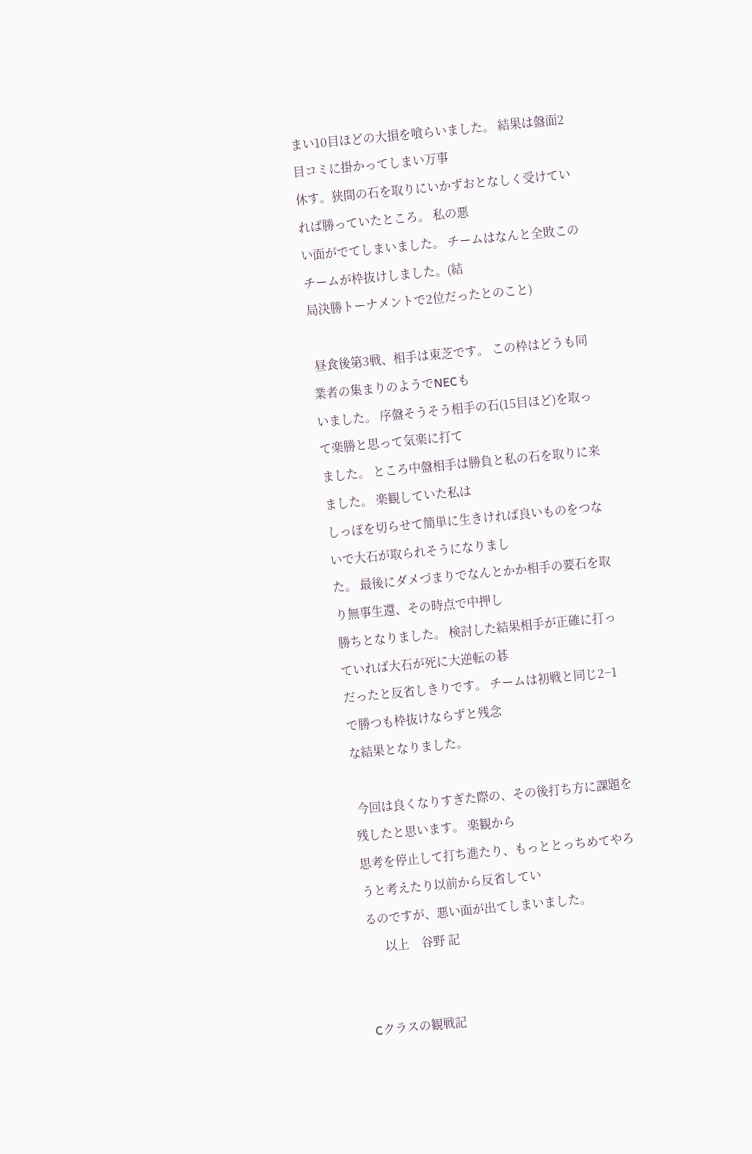まい10目ほどの大損を喰らいました。 結果は盤面2目コミに掛かってしまい万事
休す。狭間の石を取りにいかずおとなしく受けていれば勝っていたところ。 私の悪
い面がでてしまいました。 チームはなんと全敗このチームが枠抜けしました。(結
局決勝トーナメントで2位だったとのこと)

 昼食後第3戦、相手は東芝です。 この枠はどうも同業者の集まりのようでNECも
いました。 序盤そうそう相手の石(15目ほど)を取って楽勝と思って気楽に打て
ました。 ところ中盤相手は勝負と私の石を取りに来ました。 楽観していた私は
しっぽを切らせて簡単に生きければ良いものをつないで大石が取られそうになりまし
た。 最後にダメづまりでなんとかか相手の要石を取り無事生還、その時点で中押し
勝ちとなりました。 検討した結果相手が正確に打っていれば大石が死に大逆転の碁
だったと反省しきりです。 チームは初戦と同じ2−1で勝つも枠抜けならずと残念
な結果となりました。

 今回は良くなりすぎた際の、その後打ち方に課題を残したと思います。 楽観から
思考を停止して打ち進たり、もっととっちめてやろうと考えたり以前から反省してい
るのですが、悪い面が出てしまいました。
      以上    谷野 記


Cクラスの観戦記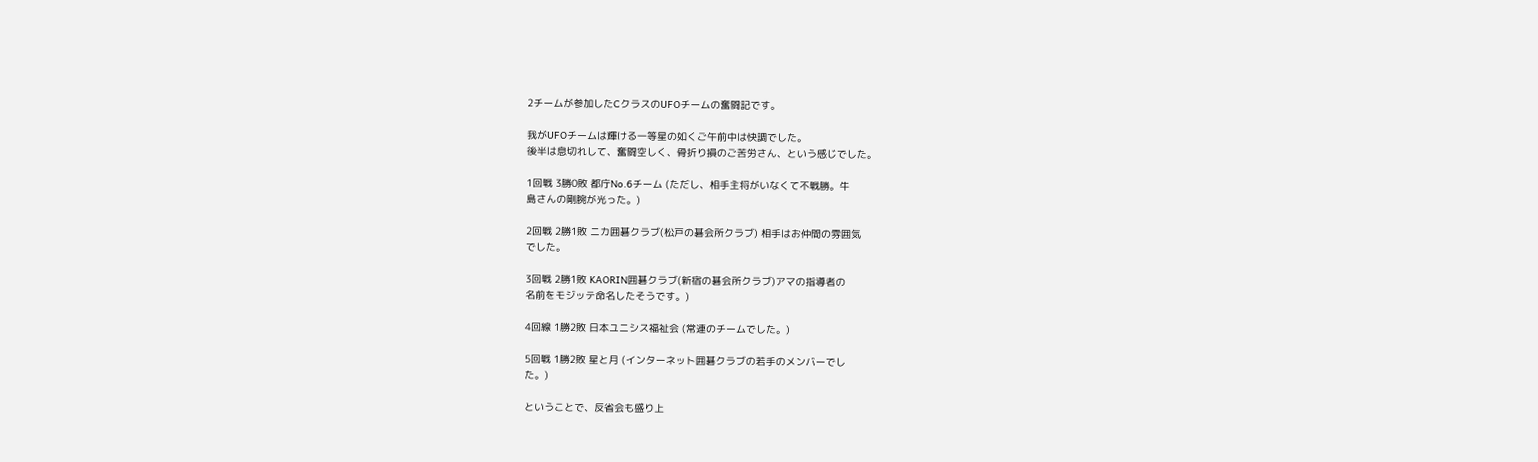2チームが参加したCクラスのUFOチームの奮闘記です。

我がUFOチームは輝ける一等星の如くご午前中は快調でした。
後半は息切れして、奮闘空しく、骨折り損のご苦労さん、という感じでした。

1回戦 3勝0敗 都庁No.6チーム (ただし、相手主将がいなくて不戦勝。牛
島さんの剛腕が光った。)

2回戦 2勝1敗 ニカ囲碁クラブ(松戸の碁会所クラブ) 相手はお仲間の雰囲気
でした。

3回戦 2勝1敗 KAORIN囲碁クラブ(新宿の碁会所クラブ)アマの指導者の
名前をモジッテ命名したそうです。)

4回線 1勝2敗 日本ユニシス福祉会 (常連のチームでした。)

5回戦 1勝2敗 星と月 (インターネット囲碁クラブの若手のメンバーでし
た。)

ということで、反省会も盛り上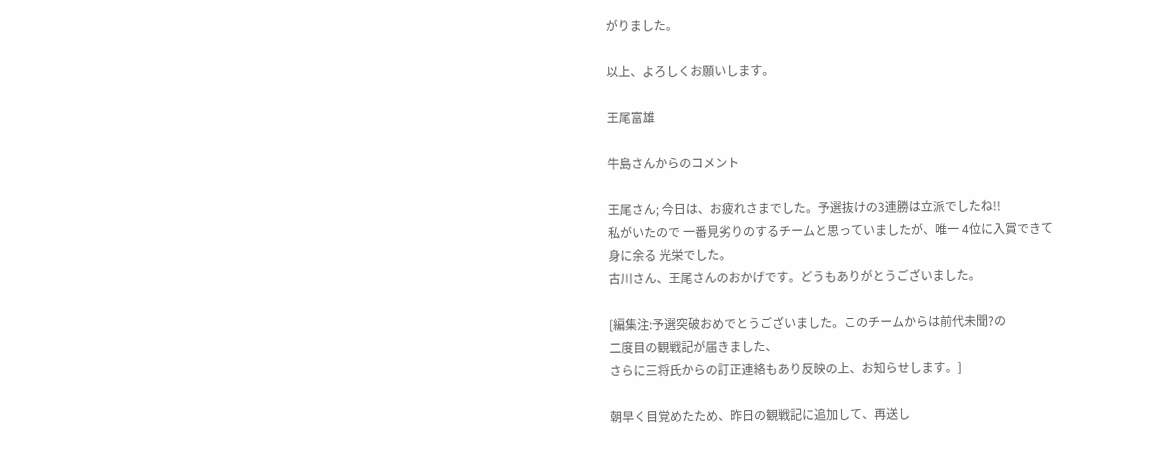がりました。

以上、よろしくお願いします。

王尾富雄

牛島さんからのコメント

王尾さん; 今日は、お疲れさまでした。予選抜けの3連勝は立派でしたね!!
私がいたので 一番見劣りのするチームと思っていましたが、唯一 4位に入賞できて
身に余る 光栄でした。
古川さん、王尾さんのおかげです。どうもありがとうございました。

[編集注:予選突破おめでとうございました。このチームからは前代未聞?の
二度目の観戦記が届きました、
さらに三将氏からの訂正連絡もあり反映の上、お知らせします。]

朝早く目覚めたため、昨日の観戦記に追加して、再送し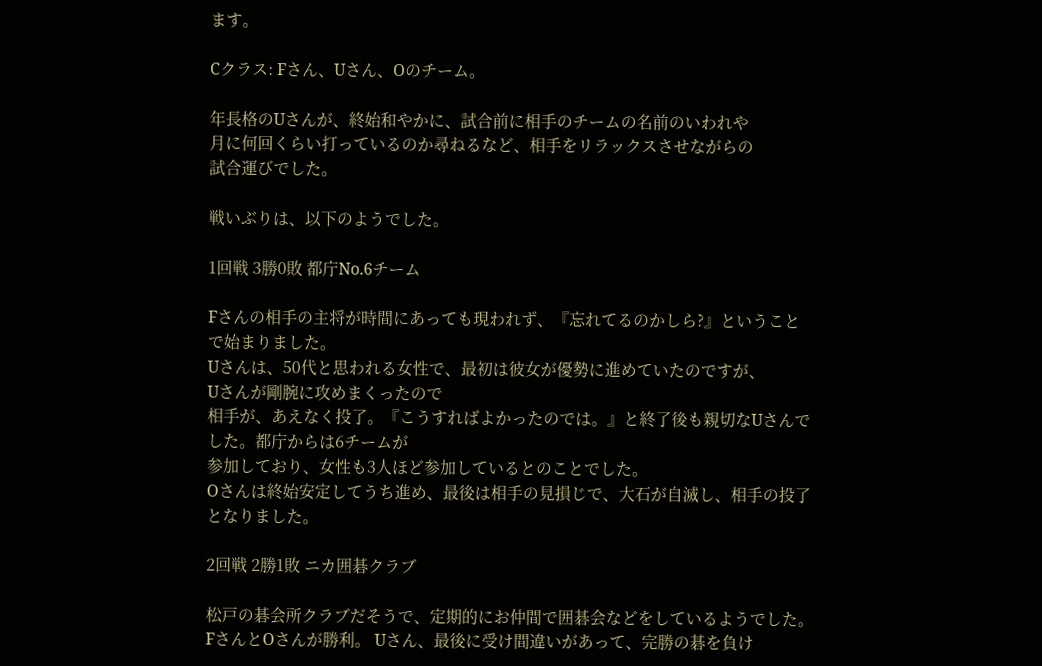ます。

Cクラス: Fさん、Uさん、Oのチーム。

年長格のUさんが、終始和やかに、試合前に相手のチームの名前のいわれや
月に何回くらい打っているのか尋ねるなど、相手をリラックスさせながらの
試合運びでした。

戦いぶりは、以下のようでした。

1回戦 3勝0敗 都庁No.6チーム

Fさんの相手の主将が時間にあっても現われず、『忘れてるのかしら?』ということ
で始まりました。
Uさんは、50代と思われる女性で、最初は彼女が優勢に進めていたのですが、
Uさんが剛腕に攻めまくったので
相手が、あえなく投了。『こうすればよかったのでは。』と終了後も親切なUさんで
した。都庁からは6チームが
参加しており、女性も3人ほど参加しているとのことでした。
Oさんは終始安定してうち進め、最後は相手の見損じで、大石が自滅し、相手の投了
となりました。

2回戦 2勝1敗 ニカ囲碁クラブ

松戸の碁会所クラブだそうで、定期的にお仲間で囲碁会などをしているようでした。
FさんとOさんが勝利。 Uさん、最後に受け間違いがあって、完勝の碁を負け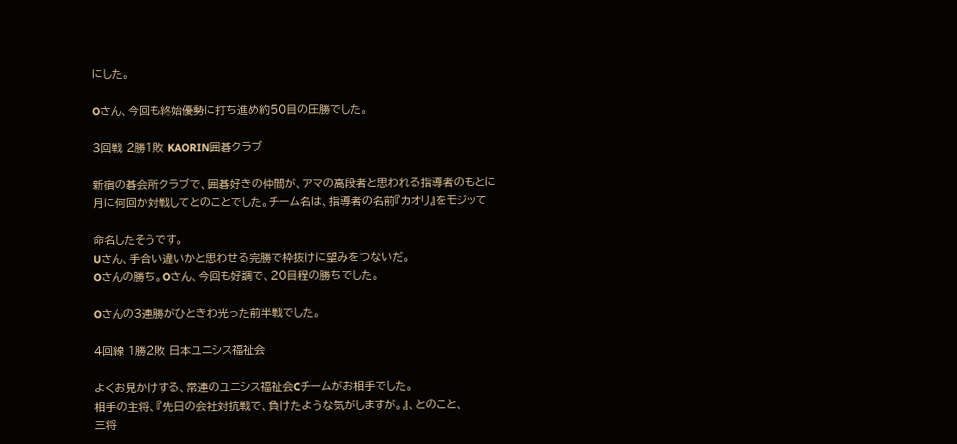にした。

Oさん、今回も終始優勢に打ち進め約50目の圧勝でした。

3回戦 2勝1敗 KAORIN囲碁クラブ

新宿の碁会所クラブで、囲碁好きの仲間が、アマの高段者と思われる指導者のもとに
月に何回か対戦してとのことでした。チーム名は、指導者の名前『カオリ』をモジッて

命名したそうです。
Uさん、手合い違いかと思わせる完勝で枠抜けに望みをつないだ。
Oさんの勝ち。Oさん、今回も好調で、20目程の勝ちでした。

Oさんの3連勝がひときわ光った前半戦でした。

4回線 1勝2敗 日本ユニシス福祉会

よくお見かけする、常連のユニシス福祉会Cチームがお相手でした。
相手の主将、『先日の会社対抗戦で、負けたような気がしますが。』、とのこと、
三将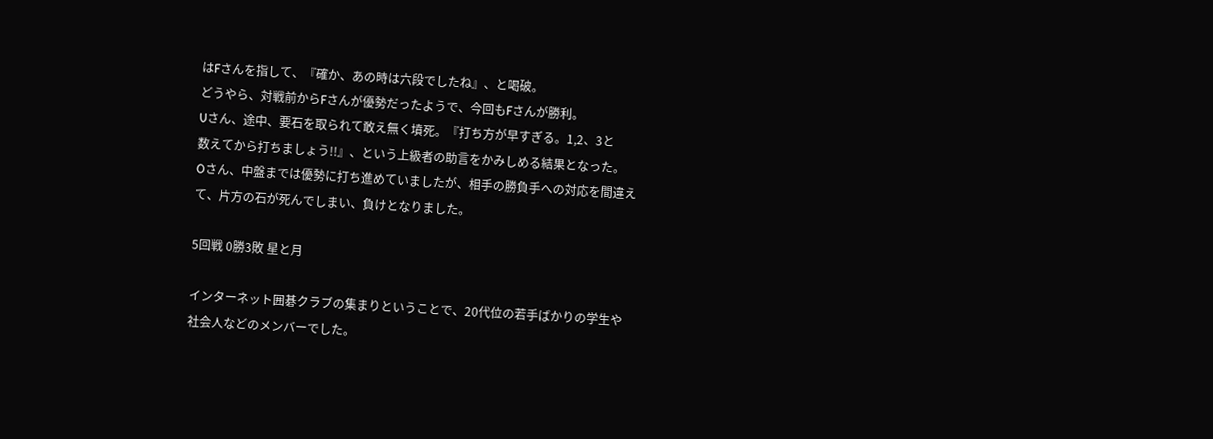はFさんを指して、『確か、あの時は六段でしたね』、と喝破。
どうやら、対戦前からFさんが優勢だったようで、今回もFさんが勝利。
Uさん、途中、要石を取られて敢え無く墳死。『打ち方が早すぎる。1,2、3と
数えてから打ちましょう!!』、という上級者の助言をかみしめる結果となった。
Oさん、中盤までは優勢に打ち進めていましたが、相手の勝負手への対応を間違え
て、片方の石が死んでしまい、負けとなりました。

5回戦 0勝3敗 星と月

インターネット囲碁クラブの集まりということで、20代位の若手ばかりの学生や
社会人などのメンバーでした。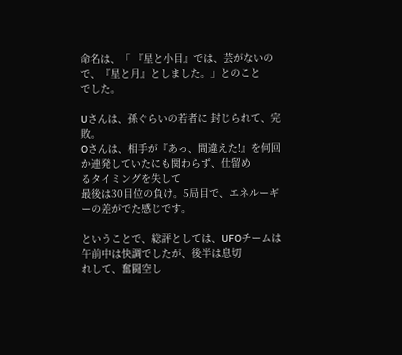命名は、「 『星と小目』では、芸がないので、『星と月』としました。」とのこと
でした。

Uさんは、孫ぐらいの若者に 封じられて、完敗。
Oさんは、相手が『あっ、間違えた!』を何回か連発していたにも関わらず、仕留め
るタイミングを失して
最後は30目位の負け。5局目で、エネルーギーの差がでた感じです。

ということで、総評としては、UFOチームは午前中は快調でしたが、後半は息切
れして、奮闘空し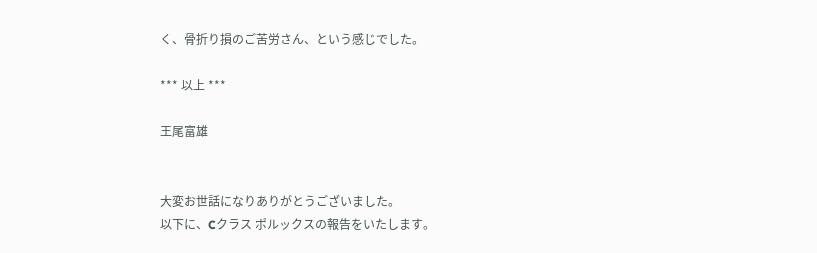く、骨折り損のご苦労さん、という感じでした。

*** 以上 ***

王尾富雄


大変お世話になりありがとうございました。
以下に、Cクラス ポルックスの報告をいたします。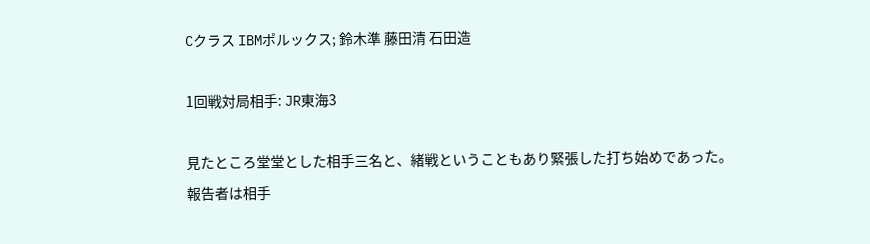Cクラス IBMポルックス; 鈴木準 藤田清 石田造

1回戦対局相手: JR東海3

見たところ堂堂とした相手三名と、緒戦ということもあり緊張した打ち始めであった。
報告者は相手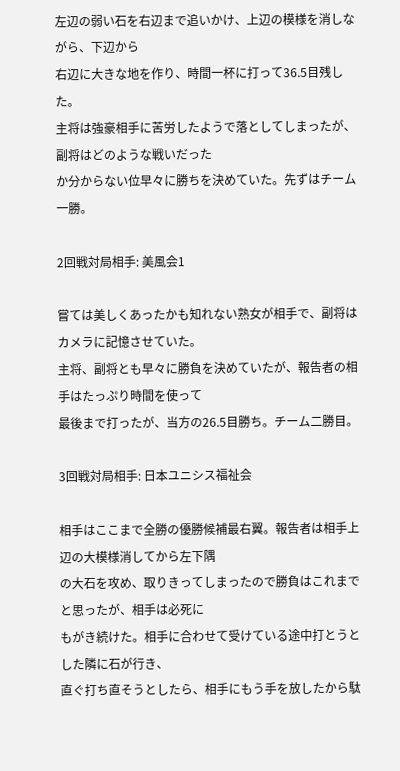左辺の弱い石を右辺まで追いかけ、上辺の模様を消しながら、下辺から
右辺に大きな地を作り、時間一杯に打って36.5目残した。
主将は強豪相手に苦労したようで落としてしまったが、副将はどのような戦いだった
か分からない位早々に勝ちを決めていた。先ずはチーム一勝。

2回戦対局相手: 美風会1

嘗ては美しくあったかも知れない熟女が相手で、副将はカメラに記憶させていた。
主将、副将とも早々に勝負を決めていたが、報告者の相手はたっぷり時間を使って
最後まで打ったが、当方の26.5目勝ち。チーム二勝目。

3回戦対局相手: 日本ユニシス福祉会

相手はここまで全勝の優勝候補最右翼。報告者は相手上辺の大模様消してから左下隅
の大石を攻め、取りきってしまったので勝負はこれまでと思ったが、相手は必死に
もがき続けた。相手に合わせて受けている途中打とうとした隣に石が行き、
直ぐ打ち直そうとしたら、相手にもう手を放したから駄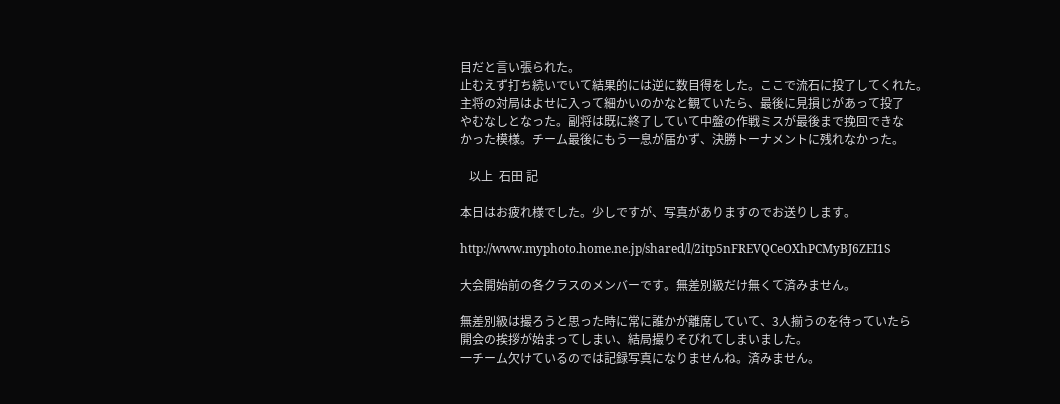目だと言い張られた。
止むえず打ち続いでいて結果的には逆に数目得をした。ここで流石に投了してくれた。
主将の対局はよせに入って細かいのかなと観ていたら、最後に見損じがあって投了
やむなしとなった。副将は既に終了していて中盤の作戦ミスが最後まで挽回できな
かった模様。チーム最後にもう一息が届かず、決勝トーナメントに残れなかった。

   以上  石田 記

本日はお疲れ様でした。少しですが、写真がありますのでお送りします。

http://www.myphoto.home.ne.jp/shared/l/2itp5nFREVQCeOXhPCMyBJ6ZEI1S

大会開始前の各クラスのメンバーです。無差別級だけ無くて済みません。

無差別級は撮ろうと思った時に常に誰かが離席していて、3人揃うのを待っていたら
開会の挨拶が始まってしまい、結局撮りそびれてしまいました。
一チーム欠けているのでは記録写真になりませんね。済みません。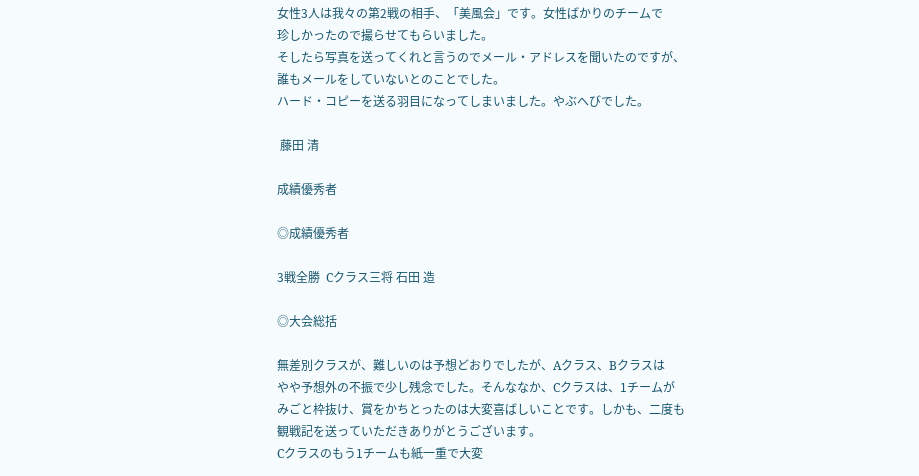女性3人は我々の第2戦の相手、「美風会」です。女性ばかりのチームで
珍しかったので撮らせてもらいました。
そしたら写真を送ってくれと言うのでメール・アドレスを聞いたのですが、
誰もメールをしていないとのことでした。
ハード・コピーを送る羽目になってしまいました。やぶへびでした。

 藤田 清

成績優秀者

◎成績優秀者

3戦全勝  Cクラス三将 石田 造

◎大会総括

無差別クラスが、難しいのは予想どおりでしたが、Aクラス、Bクラスは
やや予想外の不振で少し残念でした。そんななか、Cクラスは、1チームが
みごと枠抜け、賞をかちとったのは大変喜ばしいことです。しかも、二度も
観戦記を送っていただきありがとうございます。
Cクラスのもう1チームも紙一重で大変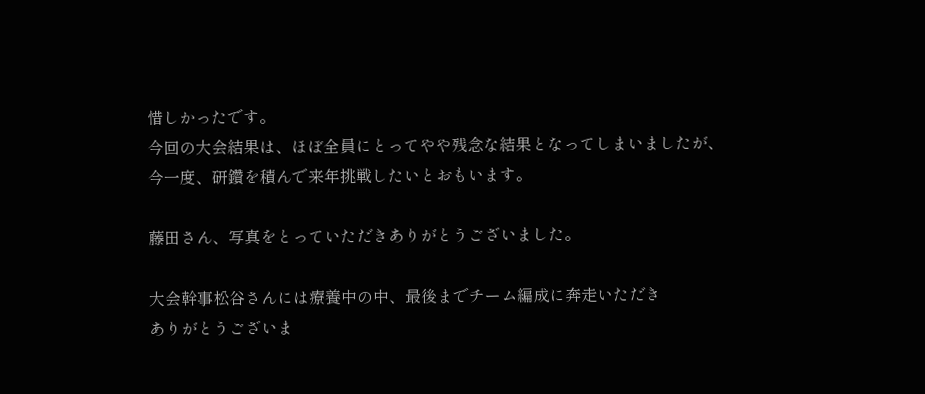惜しかったです。
今回の大会結果は、ほぼ全員にとってやや残念な結果となってしまいましたが、
今一度、研鑽を積んで来年挑戦したいとおもいます。

藤田さん、写真をとっていただきありがとうございました。

大会幹事松谷さんには療養中の中、最後までチーム編成に奔走いただき
ありがとうございま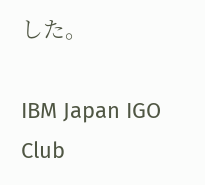した。

IBM Japan IGO Club